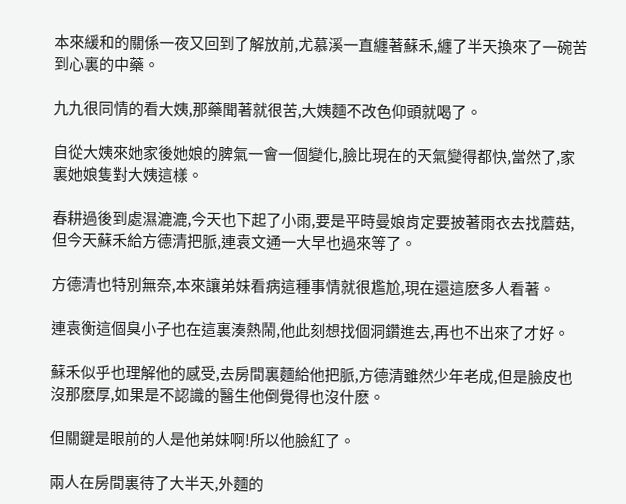本來緩和的關係一夜又回到了解放前,尤慕溪一直纏著蘇禾,纏了半天換來了一碗苦到心裏的中藥。

九九很同情的看大姨,那藥聞著就很苦,大姨麵不改色仰頭就喝了。

自從大姨來她家後她娘的脾氣一會一個變化,臉比現在的天氣變得都快,當然了,家裏她娘隻對大姨這樣。

春耕過後到處濕漉漉,今天也下起了小雨,要是平時曼娘肯定要披著雨衣去找蘑菇,但今天蘇禾給方德清把脈,連袁文通一大早也過來等了。

方德清也特別無奈,本來讓弟妹看病這種事情就很尷尬,現在還這麽多人看著。

連袁衡這個臭小子也在這裏湊熱鬧,他此刻想找個洞鑽進去,再也不出來了才好。

蘇禾似乎也理解他的感受,去房間裏麵給他把脈,方德清雖然少年老成,但是臉皮也沒那麽厚,如果是不認識的醫生他倒覺得也沒什麽。

但關鍵是眼前的人是他弟妹啊!所以他臉紅了。

兩人在房間裏待了大半天,外麵的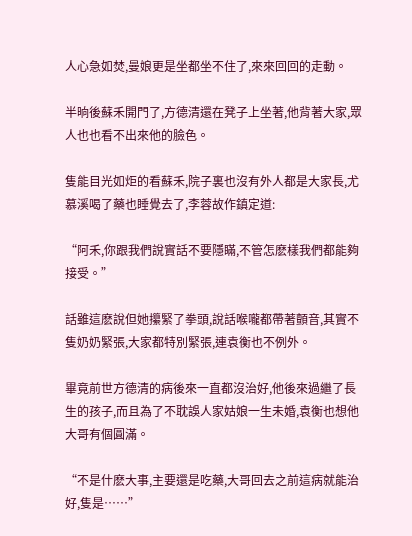人心急如焚,曼娘更是坐都坐不住了,來來回回的走動。

半晌後蘇禾開門了,方德清還在凳子上坐著,他背著大家,眾人也也看不出來他的臉色。

隻能目光如炬的看蘇禾,院子裏也沒有外人都是大家長,尤慕溪喝了藥也睡覺去了,李蓉故作鎮定道:

“阿禾,你跟我們說實話不要隱瞞,不管怎麽樣我們都能夠接受。”

話雖這麽說但她攥緊了拳頭,說話喉嚨都帶著顫音,其實不隻奶奶緊張,大家都特別緊張,連袁衡也不例外。

畢竟前世方德清的病後來一直都沒治好,他後來過繼了長生的孩子,而且為了不耽誤人家姑娘一生未婚,袁衡也想他大哥有個圓滿。

“不是什麽大事,主要還是吃藥,大哥回去之前這病就能治好,隻是……”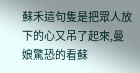蘇禾這句隻是把眾人放下的心又吊了起來,曼娘驚恐的看蘇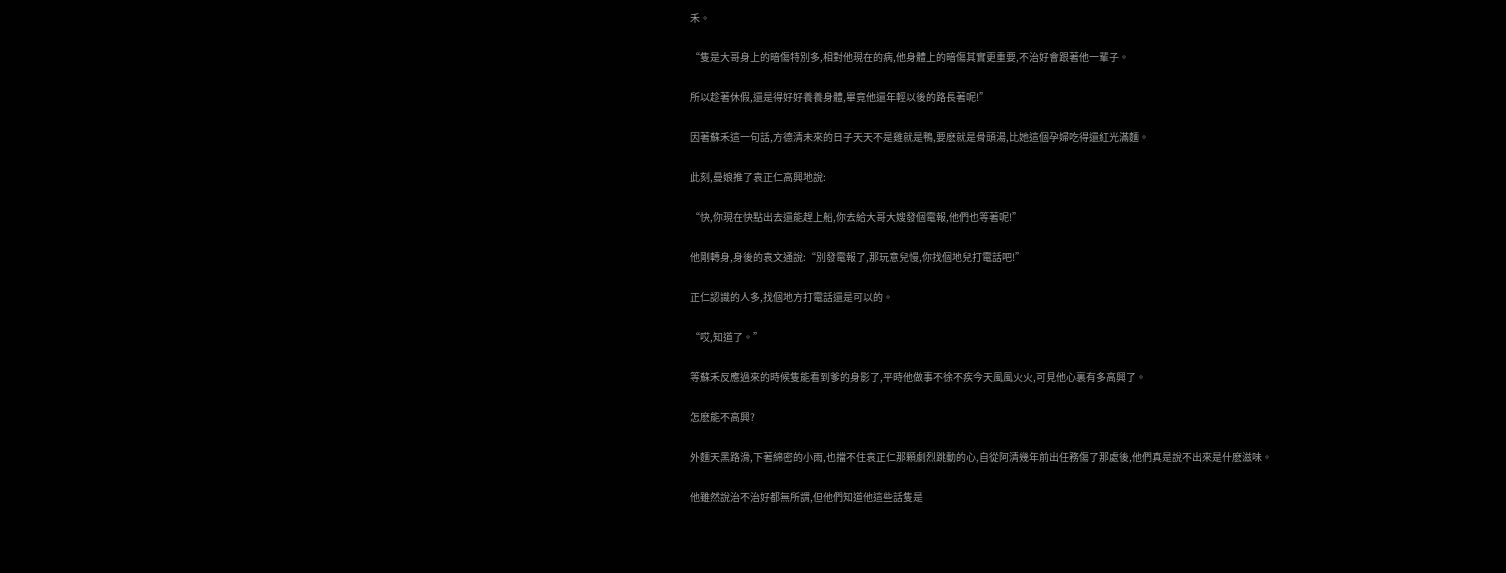禾。

“隻是大哥身上的暗傷特別多,相對他現在的病,他身體上的暗傷其實更重要,不治好會跟著他一輩子。

所以趁著休假,還是得好好養養身體,畢竟他還年輕以後的路長著呢!”

因著蘇禾這一句話,方德清未來的日子天天不是雞就是鴨,要麽就是骨頭湯,比她這個孕婦吃得還紅光滿麵。

此刻,曼娘推了袁正仁高興地說:

“快,你現在快點出去還能趕上船,你去給大哥大嫂發個電報,他們也等著呢!”

他剛轉身,身後的袁文通說:“別發電報了,那玩意兒慢,你找個地兒打電話吧!”

正仁認識的人多,找個地方打電話還是可以的。

“哎,知道了。”

等蘇禾反應過來的時候隻能看到爹的身影了,平時他做事不徐不疾今天風風火火,可見他心裏有多高興了。

怎麽能不高興?

外麵天黑路滑,下著綿密的小雨,也擋不住袁正仁那顆劇烈跳動的心,自從阿清幾年前出任務傷了那處後,他們真是說不出來是什麽滋味。

他雖然說治不治好都無所謂,但他們知道他這些話隻是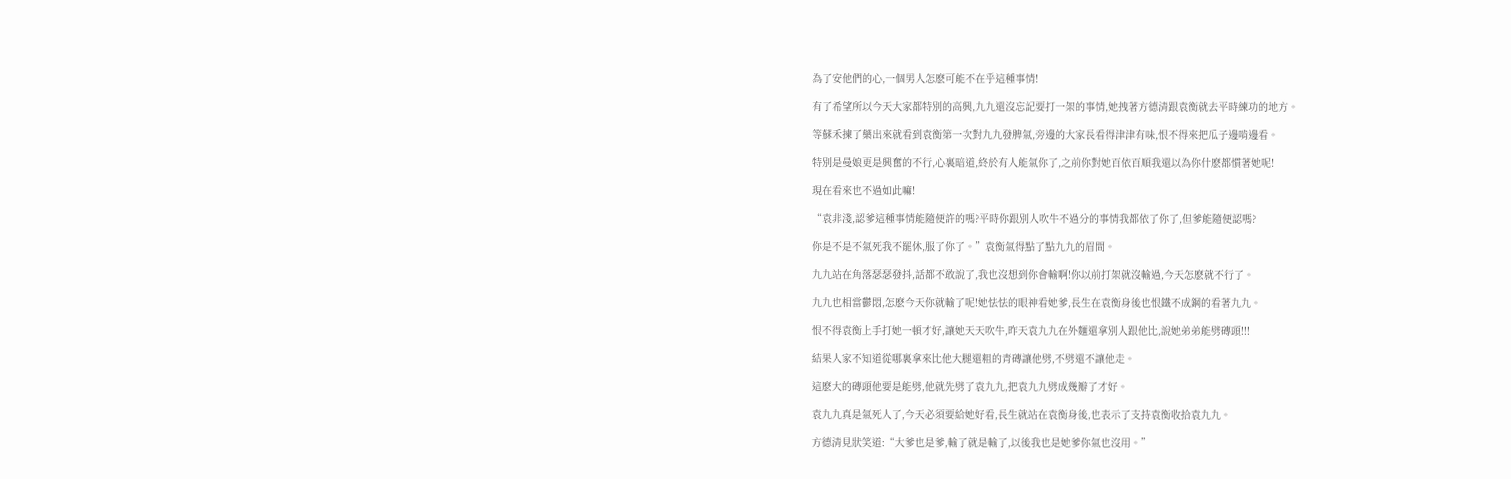為了安他們的心,一個男人怎麽可能不在乎這種事情!

有了希望所以今天大家都特別的高興,九九還沒忘記要打一架的事情,她拽著方德清跟袁衡就去平時練功的地方。

等蘇禾揀了藥出來就看到袁衡第一次對九九發脾氣,旁邊的大家長看得津津有味,恨不得來把瓜子邊啃邊看。

特別是曼娘更是興奮的不行,心裏暗道,終於有人能氣你了,之前你對她百依百順我還以為你什麽都慣著她呢!

現在看來也不過如此嘛!

“袁非淺,認爹這種事情能隨便許的嗎?平時你跟別人吹牛不過分的事情我都依了你了,但爹能隨便認嗎?

你是不是不氣死我不罷休,服了你了。”袁衡氣得點了點九九的眉間。

九九站在角落瑟瑟發抖,話都不敢說了,我也沒想到你會輸啊!你以前打架就沒輸過,今天怎麽就不行了。

九九也相當鬱悶,怎麽今天你就輸了呢!她怯怯的眼神看她爹,長生在袁衡身後也恨鐵不成鋼的看著九九。

恨不得袁衡上手打她一頓才好,讓她天天吹牛,昨天袁九九在外麵還拿別人跟他比,說她弟弟能劈磚頭!!!

結果人家不知道從哪裏拿來比他大腿還粗的青磚讓他劈,不劈還不讓他走。

這麽大的磚頭他要是能劈,他就先劈了袁九九,把袁九九劈成幾瓣了才好。

袁九九真是氣死人了,今天必須要給她好看,長生就站在袁衡身後,也表示了支持袁衡收拾袁九九。

方德清見狀笑道:“大爹也是爹,輸了就是輸了,以後我也是她爹你氣也沒用。”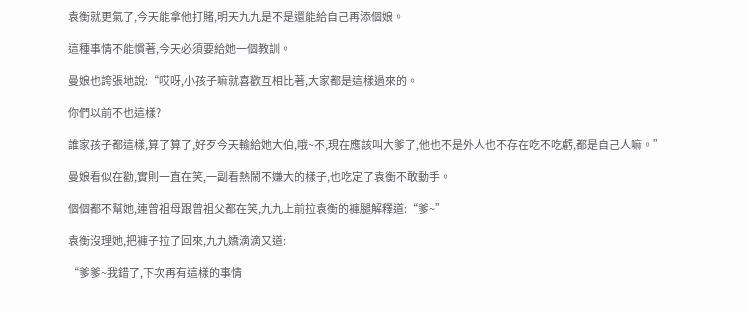袁衡就更氣了,今天能拿他打賭,明天九九是不是還能給自己再添個娘。

這種事情不能慣著,今天必須要給她一個教訓。

曼娘也誇張地說:“哎呀,小孩子嘛就喜歡互相比著,大家都是這樣過來的。

你們以前不也這樣?

誰家孩子都這樣,算了算了,好歹今天輸給她大伯,哦~不,現在應該叫大爹了,他也不是外人也不存在吃不吃虧,都是自己人嘛。”

曼娘看似在勸,實則一直在笑,一副看熱鬧不嫌大的樣子,也吃定了袁衡不敢動手。

個個都不幫她,連曾祖母跟曾祖父都在笑,九九上前拉袁衡的褲腿解釋道:“爹~”

袁衡沒理她,把褲子拉了回來,九九嬌滴滴又道:

“爹爹~我錯了,下次再有這樣的事情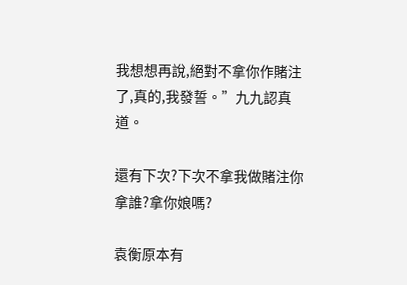我想想再說,絕對不拿你作賭注了,真的,我發誓。”九九認真道。

還有下次?下次不拿我做賭注你拿誰?拿你娘嗎?

袁衡原本有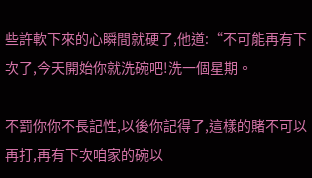些許軟下來的心瞬間就硬了,他道:“不可能再有下次了,今天開始你就洗碗吧!洗一個星期。

不罰你你不長記性,以後你記得了,這樣的賭不可以再打,再有下次咱家的碗以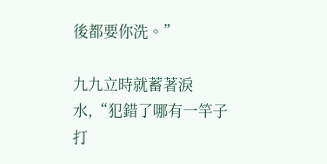後都要你洗。”

九九立時就蓄著淚水,“犯錯了哪有一竿子打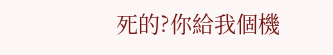死的?你給我個機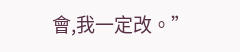會,我一定改。”